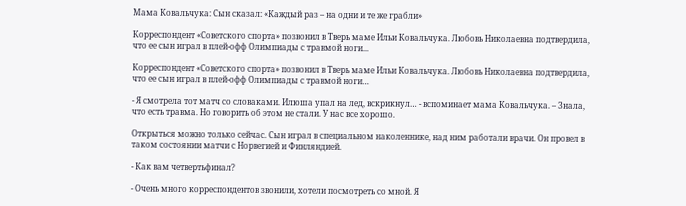Мама Ковальчука: Сын сказал: «Каждый раз – на одни и те же грабли»

Корреспондент «Советского спорта» позвонил в Тверь маме Ильи Ковальчука. Любовь Николаевна подтвердила, что ее сын играл в плей-офф Олимпиады с травмой ноги...

Корреспондент «Советского спорта» позвонил в Тверь маме Ильи Ковальчука. Любовь Николаевна подтвердила, что ее сын играл в плей-офф Олимпиады с травмой ноги…

- Я смотрела тот матч со словаками. Илюша упал на лед, вскрикнул… - вспоминает мама Ковальчука. – Знала, что есть травма. Но говорить об этом не стали. У нас все хорошо.

Открыться можно только сейчас. Сын играл в специальном наколеннике, над ним работали врачи. Он провел в таком состоянии матчи с Норвегией и Финляндией.

- Как вам четвертьфинал?

- Очень много корреспондентов звонили, хотели посмотреть со мной. Я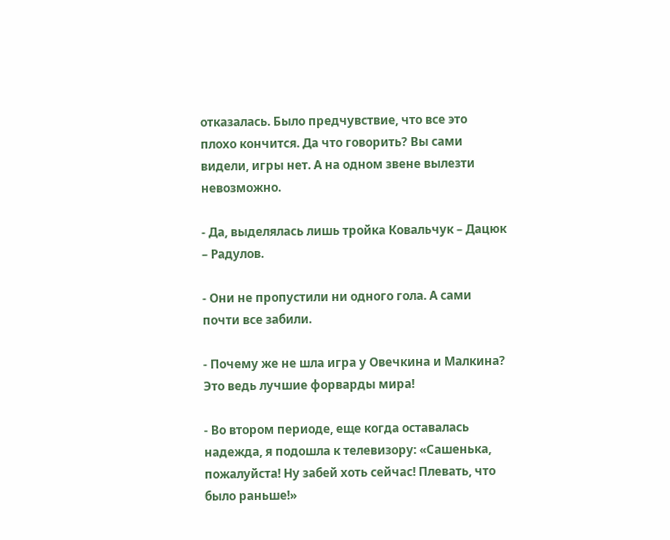отказалась. Было предчувствие, что все это плохо кончится. Да что говорить? Вы сами видели, игры нет. А на одном звене вылезти невозможно.

- Да, выделялась лишь тройка Ковальчук – Дацюк – Радулов.

- Они не пропустили ни одного гола. А сами почти все забили.

- Почему же не шла игра у Овечкина и Малкина? Это ведь лучшие форварды мира!

- Во втором периоде, еще когда оставалась надежда, я подошла к телевизору: «Сашенька, пожалуйста! Ну забей хоть сейчас! Плевать, что было раньше!»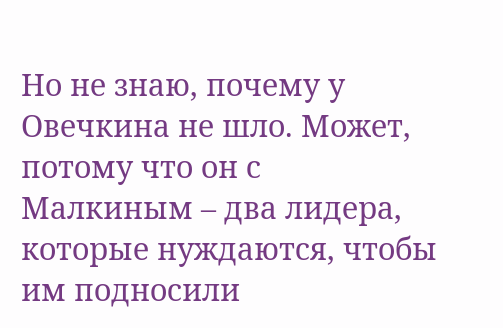Но не знаю, почему у Овечкина не шло. Может, потому что он с Малкиным – два лидера, которые нуждаются, чтобы им подносили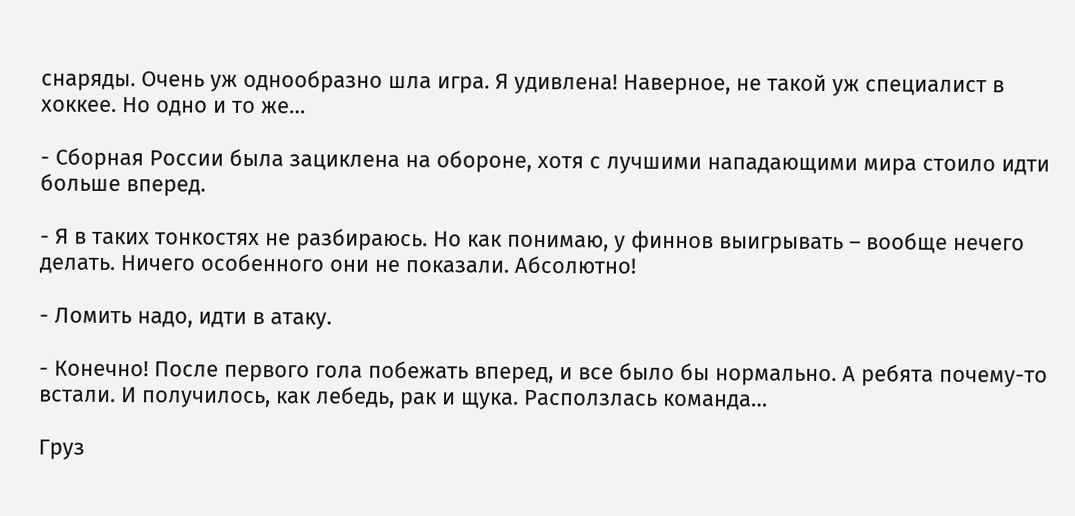снаряды. Очень уж однообразно шла игра. Я удивлена! Наверное, не такой уж специалист в хоккее. Но одно и то же…

- Сборная России была зациклена на обороне, хотя с лучшими нападающими мира стоило идти больше вперед.

- Я в таких тонкостях не разбираюсь. Но как понимаю, у финнов выигрывать – вообще нечего делать. Ничего особенного они не показали. Абсолютно!

- Ломить надо, идти в атаку.

- Конечно! После первого гола побежать вперед, и все было бы нормально. А ребята почему-то встали. И получилось, как лебедь, рак и щука. Расползлась команда…

Груз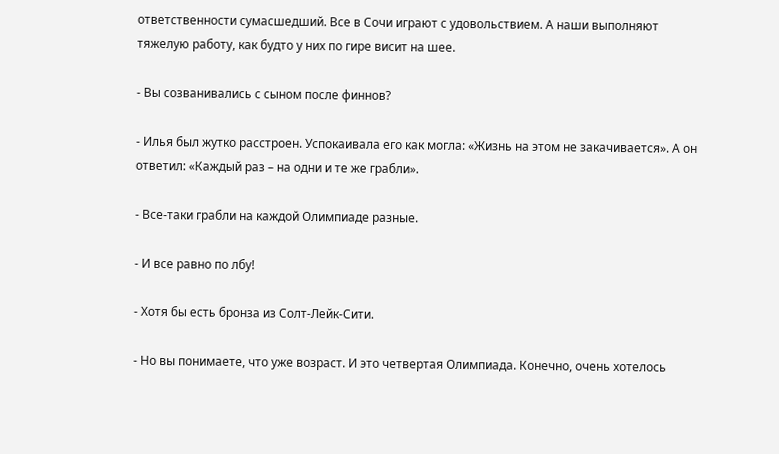ответственности сумасшедший. Все в Сочи играют с удовольствием. А наши выполняют тяжелую работу, как будто у них по гире висит на шее.

- Вы созванивались с сыном после финнов?

- Илья был жутко расстроен. Успокаивала его как могла: «Жизнь на этом не закачивается». А он ответил: «Каждый раз – на одни и те же грабли».

- Все-таки грабли на каждой Олимпиаде разные.

- И все равно по лбу!

- Хотя бы есть бронза из Солт-Лейк-Сити.

- Но вы понимаете, что уже возраст. И это четвертая Олимпиада. Конечно, очень хотелось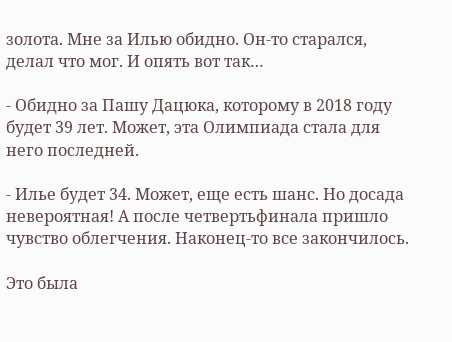золота. Мне за Илью обидно. Он-то старался, делал что мог. И опять вот так…

- Обидно за Пашу Дацюка, которому в 2018 году будет 39 лет. Может, эта Олимпиада стала для него последней.

- Илье будет 34. Может, еще есть шанс. Но досада невероятная! А после четвертьфинала пришло чувство облегчения. Наконец-то все закончилось.

Это была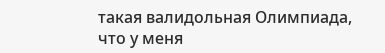такая валидольная Олимпиада, что у меня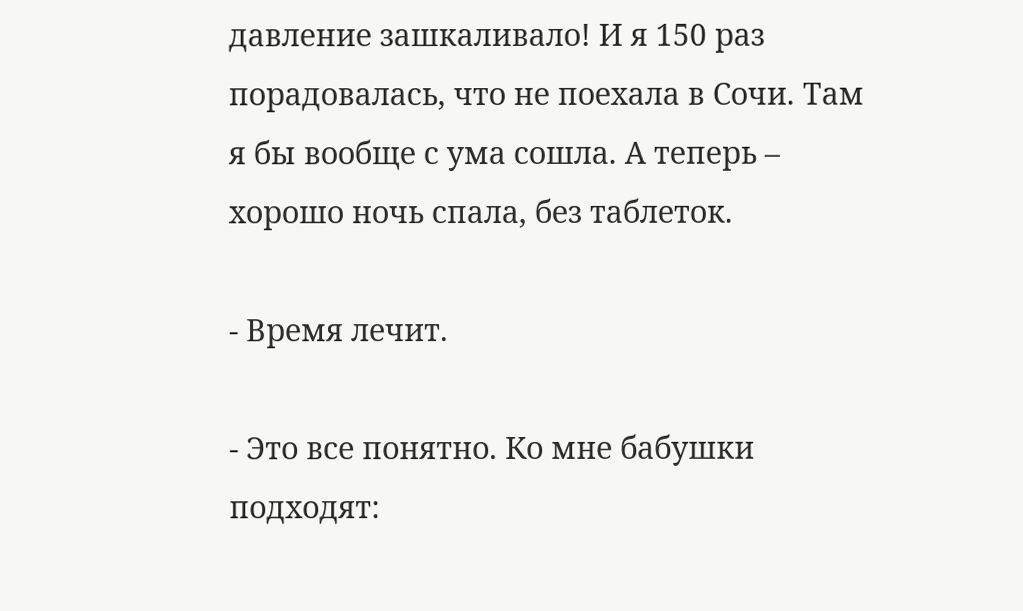давление зашкаливало! И я 150 раз порадовалась, что не поехала в Сочи. Там я бы вообще с ума сошла. А теперь – хорошо ночь спала, без таблеток.

- Время лечит.

- Это все понятно. Ко мне бабушки подходят: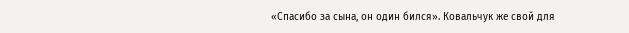«Спасибо за сына, он один бился». Ковальчук же свой для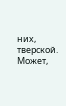них, тверской. Может,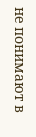не понимают в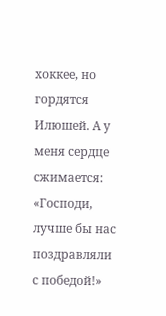хоккее, но гордятся Илюшей. А у меня сердце сжимается: «Господи, лучше бы нас поздравляли с победой!»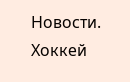Новости. Хоккей